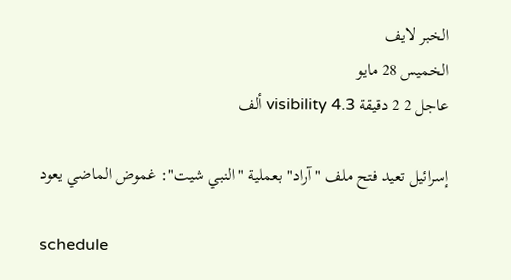الخبر لايف
الخميس 28 مايو
عاجل 2 2 دقيقة visibility 4.3 ألف

إسرائيل تعيد فتح ملف "آراد" بعملية "النبي شيت": غموض الماضي يعود

schedule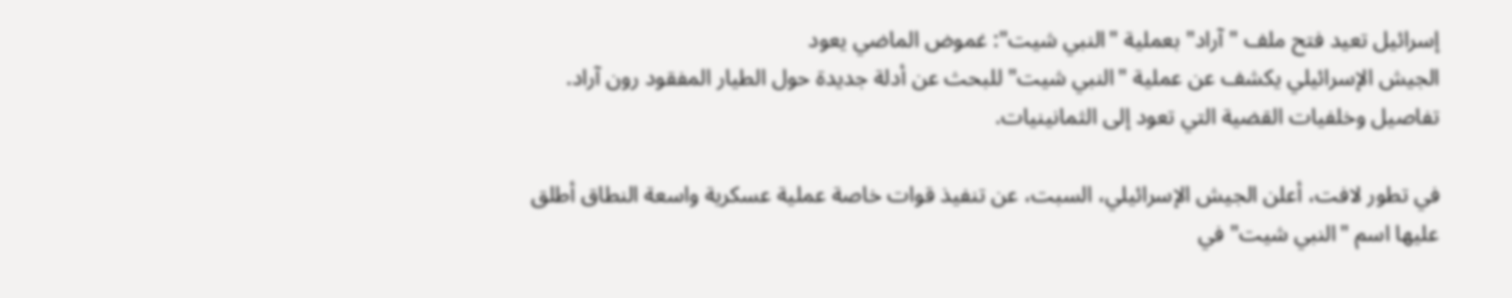إسرائيل تعيد فتح ملف "آراد" بعملية "النبي شيت": غموض الماضي يعود
الجيش الإسرائيلي يكشف عن عملية "النبي شيت" للبحث عن أدلة جديدة حول الطيار المفقود رون آراد. تفاصيل وخلفيات القضية التي تعود إلى الثمانينيات.

في تطور لافت، أعلن الجيش الإسرائيلي، السبت، عن تنفيذ قوات خاصة عملية عسكرية واسعة النطاق أطلق عليها اسم "النبي شيت" في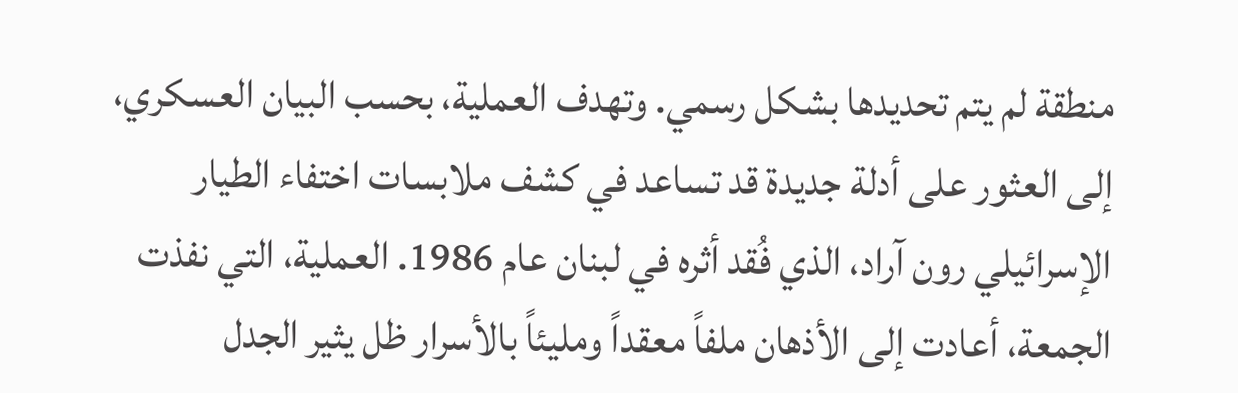منطقة لم يتم تحديدها بشكل رسمي. وتهدف العملية، بحسب البيان العسكري، إلى العثور على أدلة جديدة قد تساعد في كشف ملابسات اختفاء الطيار الإسرائيلي رون آراد، الذي فُقد أثره في لبنان عام 1986. العملية، التي نفذت الجمعة، أعادت إلى الأذهان ملفاً معقداً ومليئاً بالأسرار ظل يثير الجدل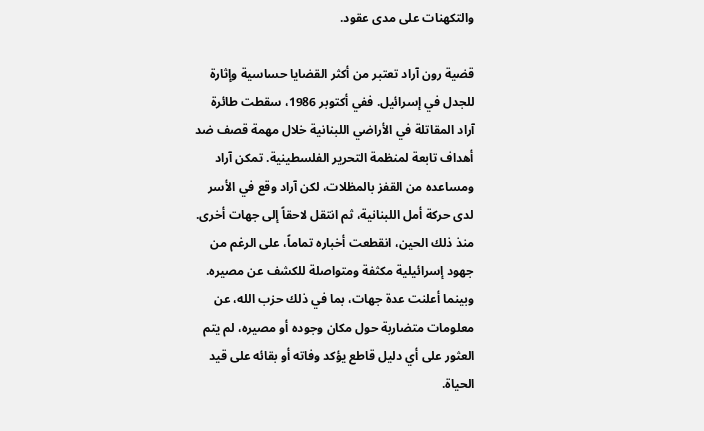والتكهنات على مدى عقود.

قضية رون آراد تعتبر من أكثر القضايا حساسية وإثارة للجدل في إسرائيل. ففي أكتوبر 1986، سقطت طائرة آراد المقاتلة في الأراضي اللبنانية خلال مهمة قصف ضد أهداف تابعة لمنظمة التحرير الفلسطينية. تمكن آراد ومساعده من القفز بالمظلات، لكن آراد وقع في الأسر لدى حركة أمل اللبنانية، ثم انتقل لاحقاً إلى جهات أخرى. منذ ذلك الحين، انقطعت أخباره تماماً، على الرغم من جهود إسرائيلية مكثفة ومتواصلة للكشف عن مصيره. وبينما أعلنت عدة جهات، بما في ذلك حزب الله، عن معلومات متضاربة حول مكان وجوده أو مصيره، لم يتم العثور على أي دليل قاطع يؤكد وفاته أو بقائه على قيد الحياة.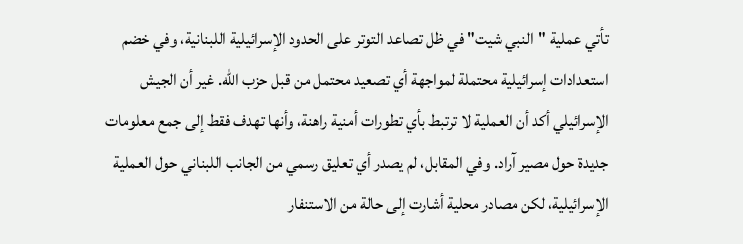تأتي عملية "النبي شيت" في ظل تصاعد التوتر على الحدود الإسرائيلية اللبنانية، وفي خضم استعدادات إسرائيلية محتملة لمواجهة أي تصعيد محتمل من قبل حزب الله. غير أن الجيش الإسرائيلي أكد أن العملية لا ترتبط بأي تطورات أمنية راهنة، وأنها تهدف فقط إلى جمع معلومات جديدة حول مصير آراد. وفي المقابل، لم يصدر أي تعليق رسمي من الجانب اللبناني حول العملية الإسرائيلية، لكن مصادر محلية أشارت إلى حالة من الاستنفار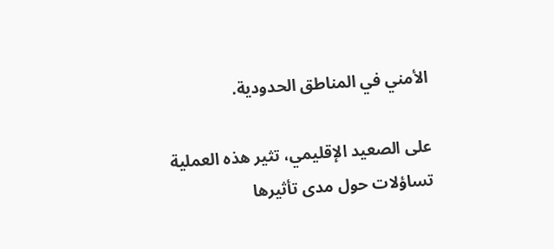الأمني في المناطق الحدودية.

على الصعيد الإقليمي، تثير هذه العملية تساؤلات حول مدى تأثيرها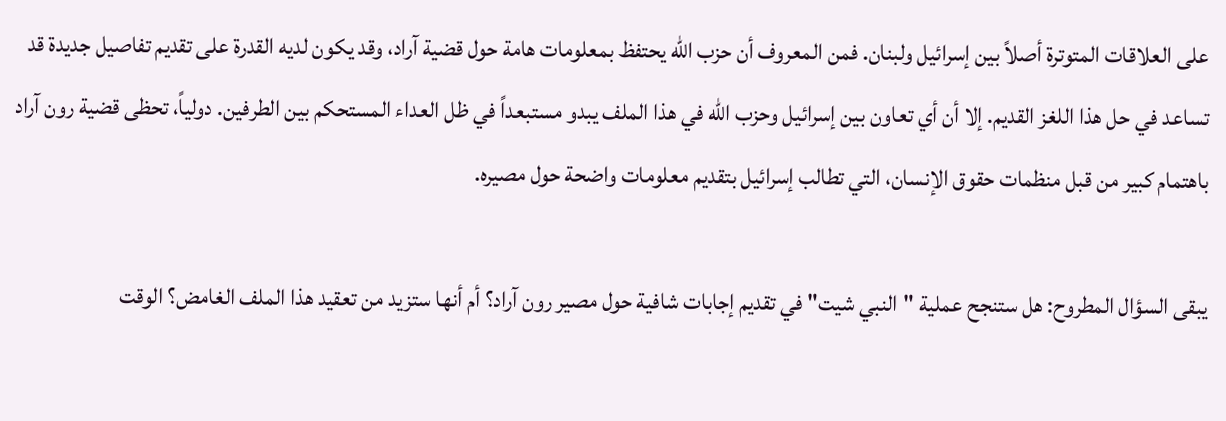على العلاقات المتوترة أصلاً بين إسرائيل ولبنان. فمن المعروف أن حزب الله يحتفظ بمعلومات هامة حول قضية آراد، وقد يكون لديه القدرة على تقديم تفاصيل جديدة قد تساعد في حل هذا اللغز القديم. إلا أن أي تعاون بين إسرائيل وحزب الله في هذا الملف يبدو مستبعداً في ظل العداء المستحكم بين الطرفين. دولياً، تحظى قضية رون آراد باهتمام كبير من قبل منظمات حقوق الإنسان، التي تطالب إسرائيل بتقديم معلومات واضحة حول مصيره.

يبقى السؤال المطروح: هل ستنجح عملية "النبي شيت" في تقديم إجابات شافية حول مصير رون آراد؟ أم أنها ستزيد من تعقيد هذا الملف الغامض؟ الوقت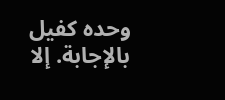وحده كفيل بالإجابة. إلا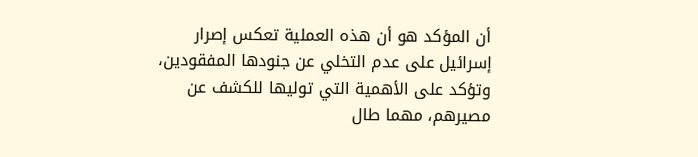أن المؤكد هو أن هذه العملية تعكس إصرار إسرائيل على عدم التخلي عن جنودها المفقودين، وتؤكد على الأهمية التي توليها للكشف عن مصيرهم، مهما طال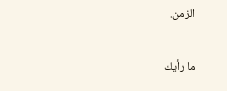الزمن.

ما رأيك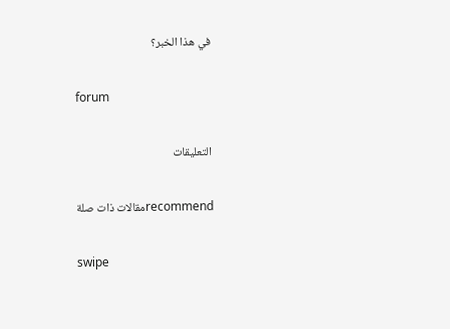في هذا الخبر؟

forum

التعليقات

recommendمقالات ذات صلة

swipe